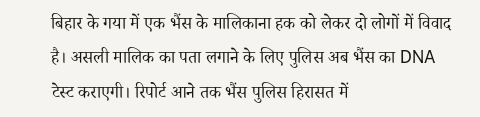बिहार के गया में एक भैंस के मालिकाना हक को लेकर दो लोगों में विवाद है। असली मालिक का पता लगाने के लिए पुलिस अब भैंस का DNA टेस्ट कराएगी। रिपोर्ट आने तक भैंस पुलिस हिरासत में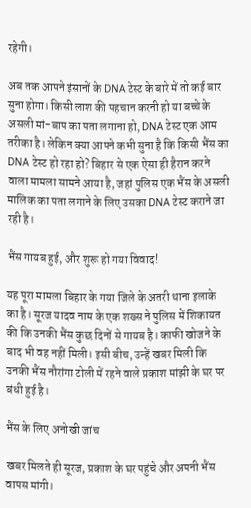रहेगी।

अब तक आपने इंसानों के DNA टेस्ट के बारे में तो कई बार सुना होगा। किसी लाश की पहचान करनी हो या बच्चे के असली मां-बाप का पता लगाना हो, DNA टेस्ट एक आम तरीका है। लेकिन क्या आपने कभी सुना है कि किसी भैंस का DNA टेस्ट हो रहा हो? बिहार से एक ऐसा ही हैरान करने वाला मामला सामने आया है, जहां पुलिस एक भैंस के असली मालिक का पता लगाने के लिए उसका DNA टेस्ट कराने जा रही है।

भैंस गायब हुई, और शुरू हो गया विवाद!

यह पूरा मामला बिहार के गया जिले के अतरी थाना इलाके का है। सूरज यादव नाम के एक शख्स ने पुलिस में शिकायत की कि उनकी भैंस कुछ दिनों से गायब है। काफी खोजने के बाद भी वह नहीं मिली। इसी बीच, उन्हें खबर मिली कि उनकी भैंस नौरांगा टोली में रहने वाले प्रकाश मांझी के घर पर बंधी हुई है।

भैंस के लिए अनोखी जांच

खबर मिलते ही सूरज, प्रकाश के घर पहुंचे और अपनी भैंस वापस मांगी।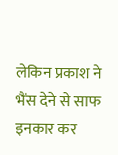लेकिन प्रकाश ने भैंस देने से साफ इनकार कर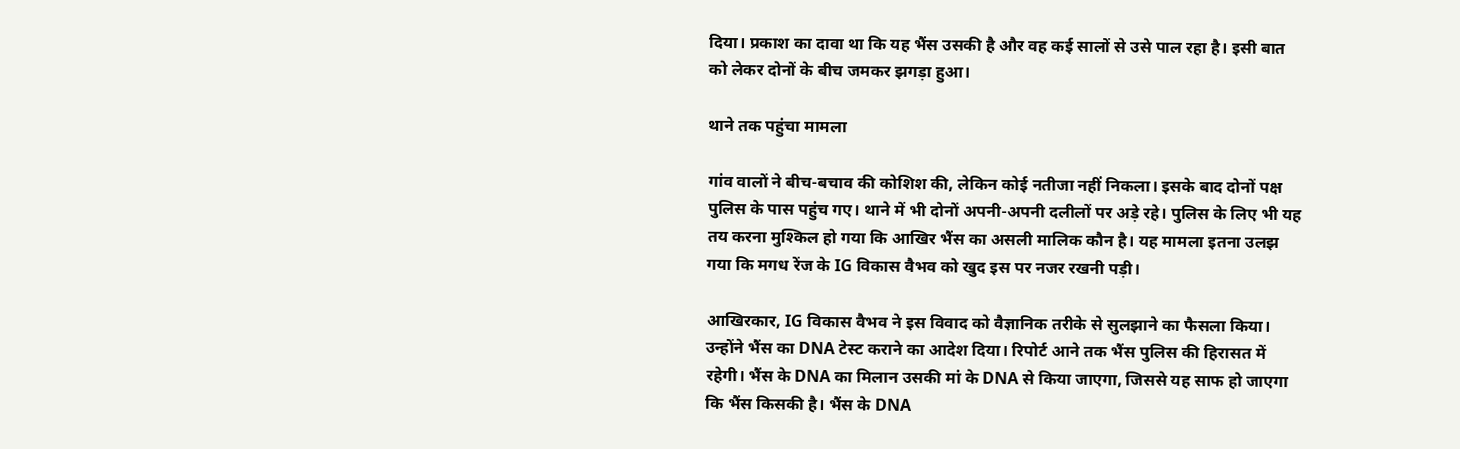दिया। प्रकाश का दावा था कि यह भैंस उसकी है और वह कई सालों से उसे पाल रहा है। इसी बात को लेकर दोनों के बीच जमकर झगड़ा हुआ।

थाने तक पहुंचा मामला

गांव वालों ने बीच-बचाव की कोशिश की, लेकिन कोई नतीजा नहीं निकला। इसके बाद दोनों पक्ष पुलिस के पास पहुंच गए। थाने में भी दोनों अपनी-अपनी दलीलों पर अड़े रहे। पुलिस के लिए भी यह तय करना मुश्किल हो गया कि आखिर भैंस का असली मालिक कौन है। यह मामला इतना उलझ गया कि मगध रेंज के IG विकास वैभव को खुद इस पर नजर रखनी पड़ी।

आखिरकार, IG विकास वैभव ने इस विवाद को वैज्ञानिक तरीके से सुलझाने का फैसला किया। उन्होंने भैंस का DNA टेस्ट कराने का आदेश दिया। रिपोर्ट आने तक भैंस पुलिस की हिरासत में रहेगी। भैंस के DNA का मिलान उसकी मां के DNA से किया जाएगा, जिससे यह साफ हो जाएगा कि भैंस किसकी है। भैंस के DNA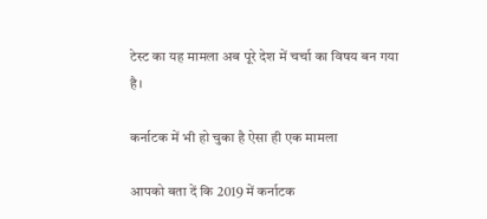टेस्ट का यह मामला अब पूरे देश में चर्चा का विषय बन गया है।

कर्नाटक में भी हो चुका है ऐसा ही एक मामला

आपको बता दें कि 2019 में कर्नाटक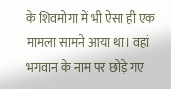के शिवमोगा में भी ऐसा ही एक मामला सामने आया था। वहां भगवान के नाम पर छोड़े गए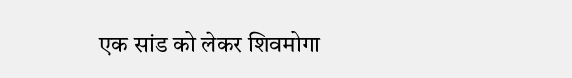एक सांड को लेकर शिवमोगा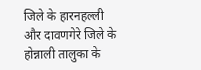जिले के हारनहल्ली और दावणगेरे जिले के होन्नाली तालुका के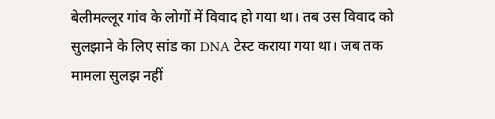बेलीमल्लूर गांव के लोगों में विवाद हो गया था। तब उस विवाद को सुलझाने के लिए सांड का DNA टेस्ट कराया गया था। जब तक मामला सुलझ नहीं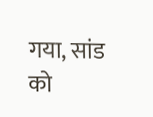गया, सांड को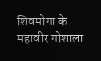शिवमोगा के महावीर गोशाला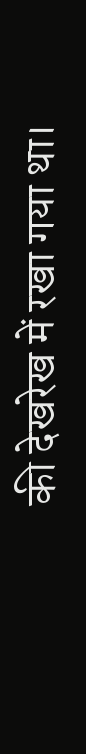की देखरेख में रखा गया था।